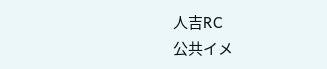人吉RC
公共イメ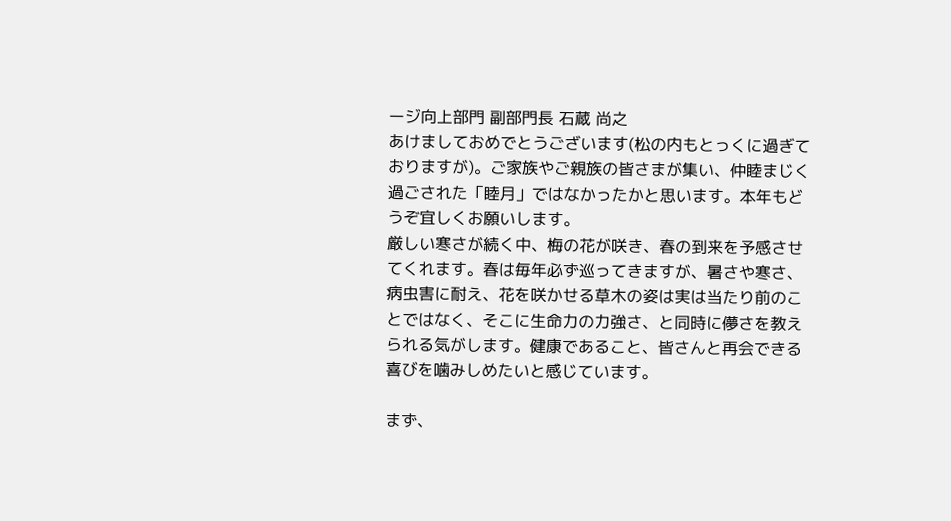ージ向上部門 副部門長 石蔵 尚之
あけましておめでとうございます(松の内もとっくに過ぎておりますが)。ご家族やご親族の皆さまが集い、仲睦まじく過ごされた「睦月」ではなかったかと思います。本年もどうぞ宜しくお願いします。
厳しい寒さが続く中、梅の花が咲き、春の到来を予感させてくれます。春は毎年必ず巡ってきますが、暑さや寒さ、病虫害に耐え、花を咲かせる草木の姿は実は当たり前のことではなく、そこに生命力の力強さ、と同時に儚さを教えられる気がします。健康であること、皆さんと再会できる喜びを噛みしめたいと感じています。

まず、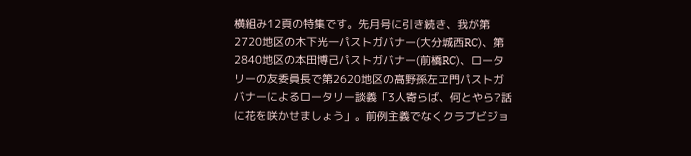横組み12頁の特集です。先月号に引き続き、我が第2720地区の木下光一パストガバナー(大分城西RC)、第2840地区の本田博己パストガバナー(前橋RC)、ロータリーの友委員長で第2620地区の髙野孫左ヱ門パストガバナーによるロータリー談義「3人寄らば、何とやら?話に花を咲かせましょう」。前例主義でなくクラブビジョ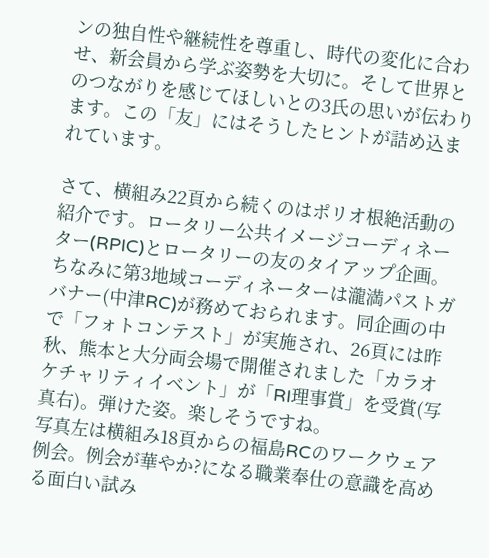ンの独自性や継続性を尊重し、時代の変化に合わせ、新会員から学ぶ姿勢を大切に。そして世界とのつながりを感じてほしいとの3氏の思いが伝わります。この「友」にはそうしたヒントが詰め込まれています。

さて、横組み22頁から続くのはポリオ根絶活動の紹介です。ロータリー公共イメージコーディネーター(RPIC)とロータリーの友のタイアップ企画。ちなみに第3地域コーディネーターは瀧満パストガバナー(中津RC)が務めておられます。同企画の中で「フォトコンテスト」が実施され、26頁には昨秋、熊本と大分両会場で開催されました「カラオケチャリティイベント」が「RI理事賞」を受賞(写真右)。弾けた姿。楽しそうですね。
写真左は横組み18頁からの福島RCのワークウェア例会。例会が華やか?になる職業奉仕の意識を高める面白い試み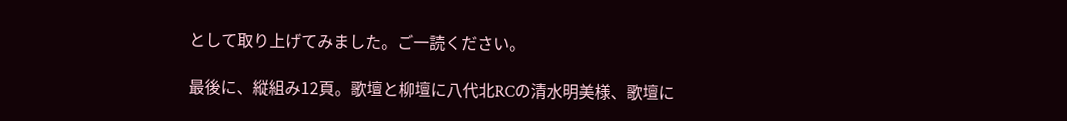として取り上げてみました。ご一読ください。

最後に、縦組み12頁。歌壇と柳壇に八代北RCの清水明美様、歌壇に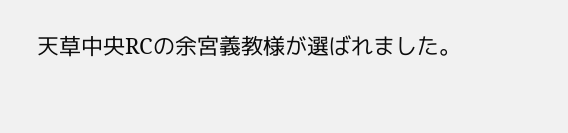天草中央RCの余宮義教様が選ばれました。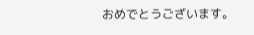おめでとうございます。